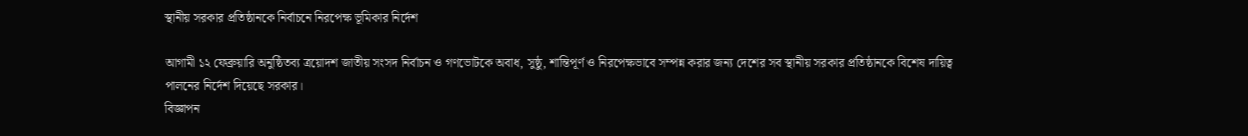স্থানীয় সরকার প্রতিষ্ঠানকে নির্বাচনে নিরপেক্ষ ভূমিকার নির্দেশ

আগামী ১২ ফেব্রুয়ারি অনুষ্ঠিতব্য ত্রয়োদশ জাতীয় সংসদ নির্বাচন ও গণভোটকে অবাধ, সুষ্ঠু, শান্তিপূর্ণ ও নিরপেক্ষভাবে সম্পন্ন করার জন্য দেশের সব স্থানীয় সরকার প্রতিষ্ঠানকে বিশেষ দায়িত্ব পালনের নির্দেশ দিয়েছে সরকার।
বিজ্ঞাপন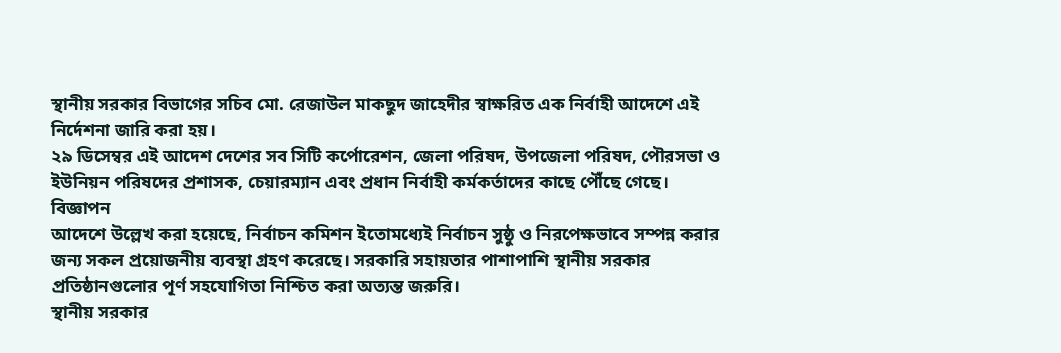স্থানীয় সরকার বিভাগের সচিব মো. রেজাউল মাকছুদ জাহেদীর স্বাক্ষরিত এক নির্বাহী আদেশে এই নির্দেশনা জারি করা হয়।
২৯ ডিসেম্বর এই আদেশ দেশের সব সিটি কর্পোরেশন, জেলা পরিষদ, উপজেলা পরিষদ, পৌরসভা ও ইউনিয়ন পরিষদের প্রশাসক, চেয়ারম্যান এবং প্রধান নির্বাহী কর্মকর্তাদের কাছে পৌঁছে গেছে।
বিজ্ঞাপন
আদেশে উল্লেখ করা হয়েছে, নির্বাচন কমিশন ইতোমধ্যেই নির্বাচন সুষ্ঠু ও নিরপেক্ষভাবে সম্পন্ন করার জন্য সকল প্রয়োজনীয় ব্যবস্থা গ্রহণ করেছে। সরকারি সহায়তার পাশাপাশি স্থানীয় সরকার প্রতিষ্ঠানগুলোর পূর্ণ সহযোগিতা নিশ্চিত করা অত্যন্ত জরুরি।
স্থানীয় সরকার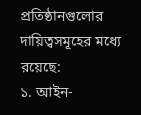প্রতিষ্ঠানগুলোর দায়িত্বসমূহের মধ্যে রয়েছে:
১. আইন-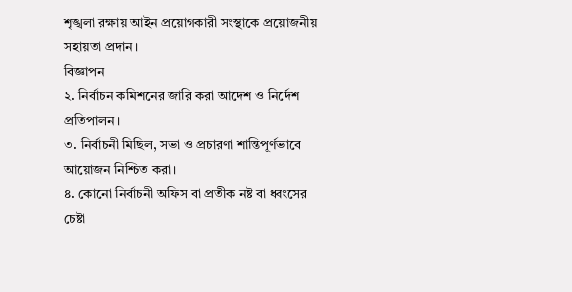শৃঙ্খলা রক্ষায় আইন প্রয়োগকারী সংস্থাকে প্রয়োজনীয় সহায়তা প্রদান।
বিজ্ঞাপন
২. নির্বাচন কমিশনের জারি করা আদেশ ও নির্দেশ প্রতিপালন।
৩. নির্বাচনী মিছিল, সভা ও প্রচারণা শান্তিপূর্ণভাবে আয়োজন নিশ্চিত করা।
৪. কোনো নির্বাচনী অফিস বা প্রতীক নষ্ট বা ধ্বংসের চেষ্টা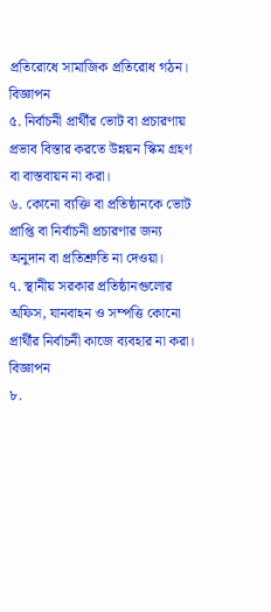প্রতিরোধে সামাজিক প্রতিরোধ গঠন।
বিজ্ঞাপন
৫. নির্বাচনী প্রার্থীর ভোট বা প্রচারণায় প্রভাব বিস্তার করতে উন্নয়ন স্কিম গ্রহণ বা বাস্তবায়ন না করা।
৬. কোনো ব্যক্তি বা প্রতিষ্ঠানকে ভোট প্রাপ্তি বা নির্বাচনী প্রচারণার জন্য অনুদান বা প্রতিশ্রুতি না দেওয়া।
৭. স্থানীয় সরকার প্রতিষ্ঠানগুলোর অফিস, যানবাহন ও সম্পত্তি কোনো প্রার্থীর নির্বাচনী কাজে ব্যবহার না করা।
বিজ্ঞাপন
৮.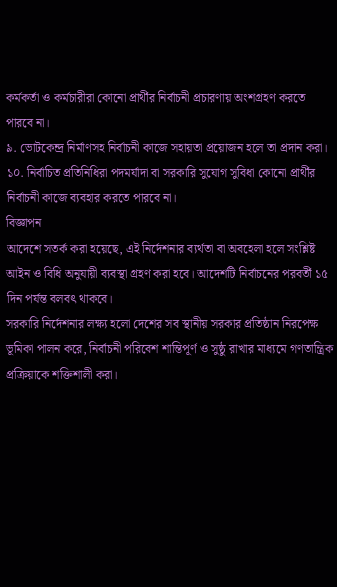কর্মকর্তা ও কর্মচারীরা কোনো প্রার্থীর নির্বাচনী প্রচারণায় অংশগ্রহণ করতে পারবে না।
৯. ভোটকেন্দ্র নির্মাণসহ নির্বাচনী কাজে সহায়তা প্রয়োজন হলে তা প্রদান করা।
১০. নির্বাচিত প্রতিনিধিরা পদমর্যাদা বা সরকারি সুযোগ সুবিধা কোনো প্রার্থীর নির্বাচনী কাজে ব্যবহার করতে পারবে না।
বিজ্ঞাপন
আদেশে সতর্ক করা হয়েছে, এই নির্দেশনার ব্যর্থতা বা অবহেলা হলে সংশ্লিষ্ট আইন ও বিধি অনুযায়ী ব্যবস্থা গ্রহণ করা হবে। আদেশটি নির্বাচনের পরবর্তী ১৫ দিন পর্যন্ত বলবৎ থাকবে।
সরকারি নির্দেশনার লক্ষ্য হলো দেশের সব স্থানীয় সরকার প্রতিষ্ঠান নিরপেক্ষ ভূমিকা পালন করে, নির্বাচনী পরিবেশ শান্তিপূর্ণ ও সুষ্ঠু রাখার মাধ্যমে গণতান্ত্রিক প্রক্রিয়াকে শক্তিশালী করা।